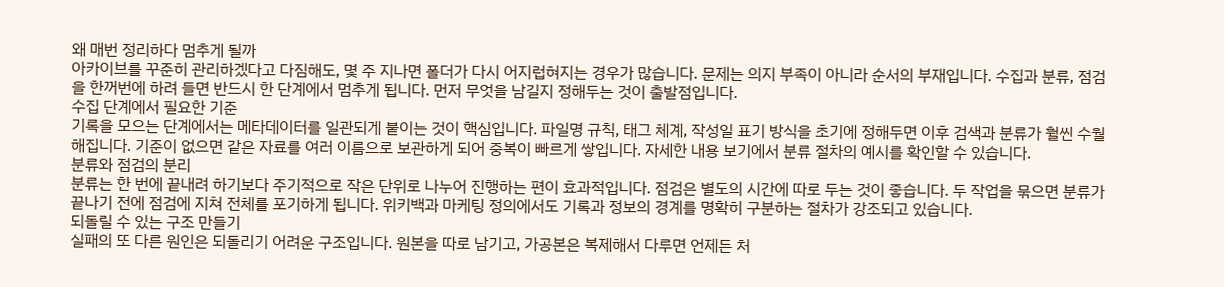왜 매번 정리하다 멈추게 될까
아카이브를 꾸준히 관리하겠다고 다짐해도, 몇 주 지나면 폴더가 다시 어지럽혀지는 경우가 많습니다. 문제는 의지 부족이 아니라 순서의 부재입니다. 수집과 분류, 점검을 한꺼번에 하려 들면 반드시 한 단계에서 멈추게 됩니다. 먼저 무엇을 남길지 정해두는 것이 출발점입니다.
수집 단계에서 필요한 기준
기록을 모으는 단계에서는 메타데이터를 일관되게 붙이는 것이 핵심입니다. 파일명 규칙, 태그 체계, 작성일 표기 방식을 초기에 정해두면 이후 검색과 분류가 훨씬 수월해집니다. 기준이 없으면 같은 자료를 여러 이름으로 보관하게 되어 중복이 빠르게 쌓입니다. 자세한 내용 보기에서 분류 절차의 예시를 확인할 수 있습니다.
분류와 점검의 분리
분류는 한 번에 끝내려 하기보다 주기적으로 작은 단위로 나누어 진행하는 편이 효과적입니다. 점검은 별도의 시간에 따로 두는 것이 좋습니다. 두 작업을 묶으면 분류가 끝나기 전에 점검에 지쳐 전체를 포기하게 됩니다. 위키백과 마케팅 정의에서도 기록과 정보의 경계를 명확히 구분하는 절차가 강조되고 있습니다.
되돌릴 수 있는 구조 만들기
실패의 또 다른 원인은 되돌리기 어려운 구조입니다. 원본을 따로 남기고, 가공본은 복제해서 다루면 언제든 처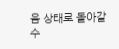음 상태로 돌아갈 수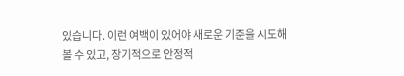있습니다. 이런 여백이 있어야 새로운 기준을 시도해 볼 수 있고, 장기적으로 안정적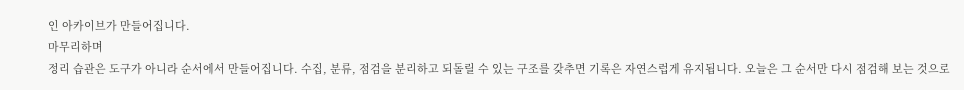인 아카이브가 만들어집니다.
마무리하며
정리 습관은 도구가 아니라 순서에서 만들어집니다. 수집, 분류, 점검을 분리하고 되돌릴 수 있는 구조를 갖추면 기록은 자연스럽게 유지됩니다. 오늘은 그 순서만 다시 점검해 보는 것으로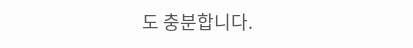도 충분합니다.